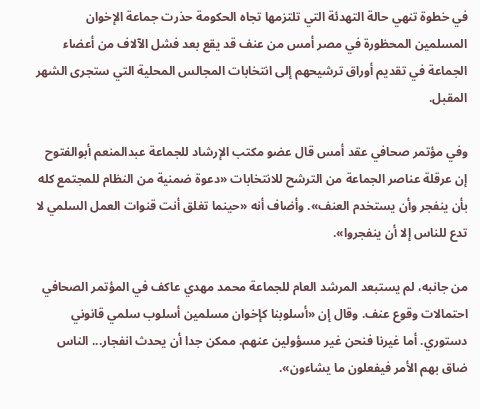في خطوة تنهي حالة التهدئة التي تلتزمها تجاه الحكومة حذرت جماعة الإخوان المسلمين المحظورة في مصر أمس من عنف قد يقع بعد فشل الآلاف من أعضاء الجماعة في تقديم أوراق ترشيحهم إلى انتخابات المجالس المحلية التي ستجرى الشهر المقبل.

وفي مؤتمر صحافي عقد أمس قال عضو مكتب الإرشاد للجماعة عبدالمنعم أبوالفتوح إن عرقلة عناصر الجماعة من الترشح للانتخابات «دعوة ضمنية من النظام للمجتمع كله بأن ينفجر وأن يستخدم العنف». وأضاف أنه «حينما تغلق أنت قنوات العمل السلمي لا تدع للناس إلا أن ينفجروا».

من جانبه، لم يستبعد المرشد العام للجماعة محمد مهدي عاكف في المؤتمر الصحافي احتمالات وقوع عنف. وقال إن «أسلوبنا كإخوان مسلمين أسلوب سلمي قانوني دستوري. أما غيرنا فنحن غير مسؤولين عنهم. ممكن جدا أن يحدث انفجار... الناس ضاق بهم الأمر فيفعلون ما يشاءون».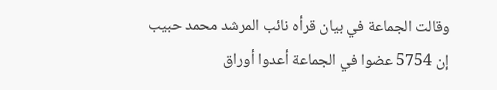وقالت الجماعة في بيان قرأه نائب المرشد محمد حبيب إن 5754 عضوا في الجماعة أعدوا أوراق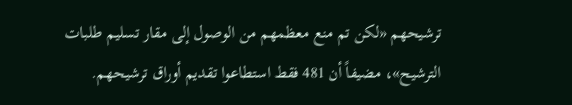ترشيحهم «لكن تم منع معظمهم من الوصول إلى مقار تسليم طلبات الترشيح»، مضيفاً أن 481 فقط استطاعوا تقديم أوراق ترشيحهم.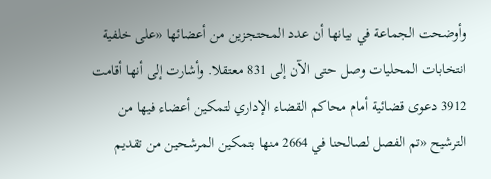وأوضحت الجماعة في بيانها أن عدد المحتجزين من أعضائها «على خلفية انتخابات المحليات وصل حتى الآن إلى 831 معتقلا. وأشارت إلى أنها أقامت 3912 دعوى قضائية أمام محاكم القضاء الإداري لتمكين أعضاء فيها من الترشيح «تم الفصل لصالحنا في 2664 منها بتمكين المرشحين من تقديم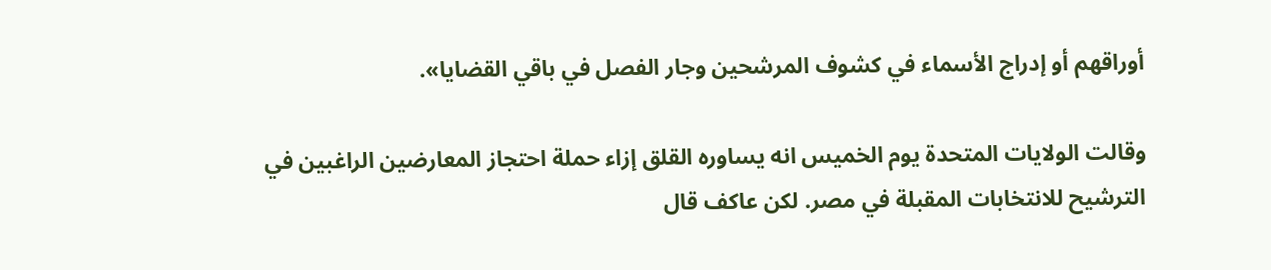أوراقهم أو إدراج الأسماء في كشوف المرشحين وجار الفصل في باقي القضايا».

وقالت الولايات المتحدة يوم الخميس انه يساوره القلق إزاء حملة احتجاز المعارضين الراغبين في الترشيح للانتخابات المقبلة في مصر. لكن عاكف قال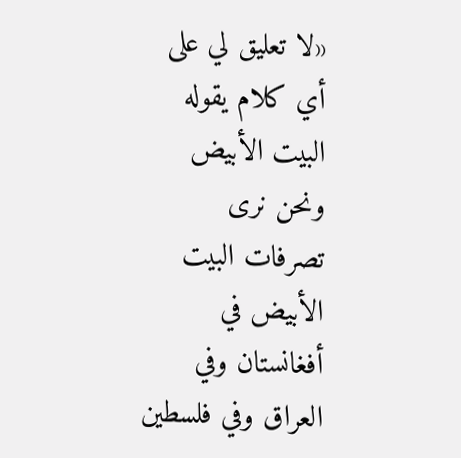«لا تعليق لي على أي كلام يقوله البيت الأبيض ونحن نرى تصرفات البيت الأبيض في أفغانستان وفي العراق وفي فلسطين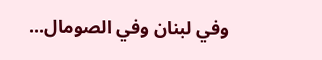وفي لبنان وفي الصومال...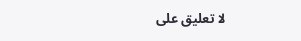لا تعليق على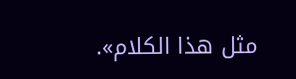مثل هذا الكلام».